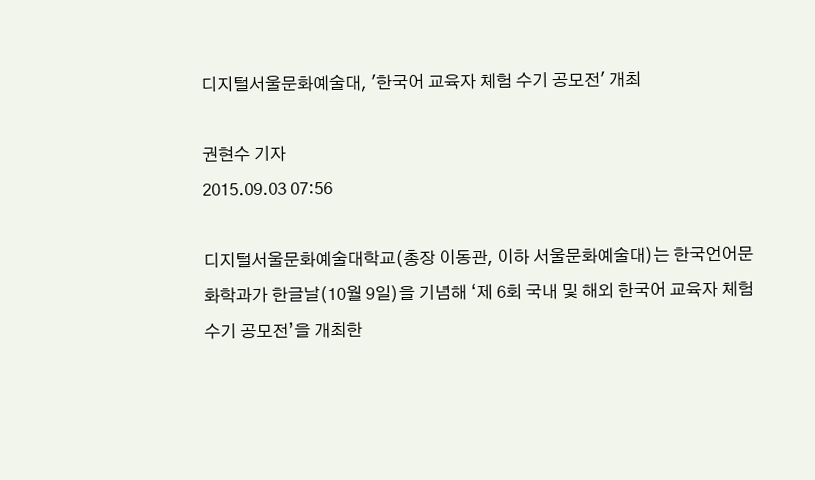디지털서울문화예술대, '한국어 교육자 체험 수기 공모전' 개최

권현수 기자
2015.09.03 07:56

디지털서울문화예술대학교(총장 이동관, 이하 서울문화예술대)는 한국언어문화학과가 한글날(10월 9일)을 기념해 ‘제 6회 국내 및 해외 한국어 교육자 체험 수기 공모전’을 개최한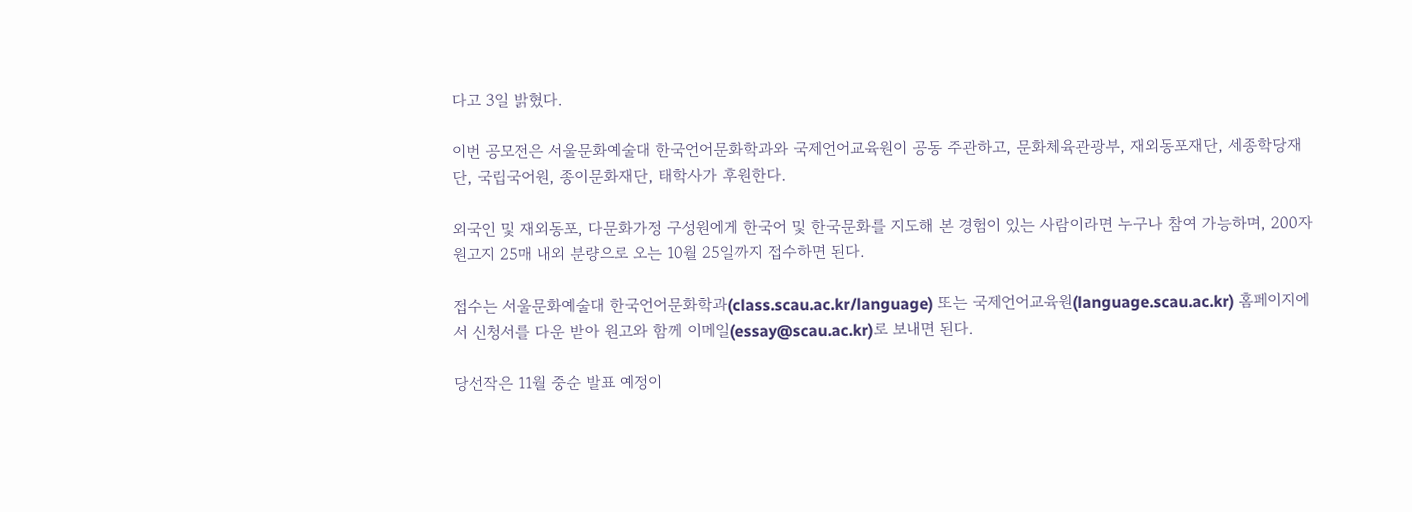다고 3일 밝혔다.

이번 공모전은 서울문화예술대 한국언어문화학과와 국제언어교육원이 공동 주관하고, 문화체육관광부, 재외동포재단, 세종학당재단, 국립국어원, 종이문화재단, 태학사가 후원한다.

외국인 및 재외동포, 다문화가정 구성원에게 한국어 및 한국문화를 지도해 본 경험이 있는 사람이라면 누구나 참여 가능하며, 200자 원고지 25매 내외 분량으로 오는 10월 25일까지 접수하면 된다.

접수는 서울문화예술대 한국언어문화학과(class.scau.ac.kr/language) 또는 국제언어교육원(language.scau.ac.kr) 홈페이지에서 신청서를 다운 받아 원고와 함께 이메일(essay@scau.ac.kr)로 보내면 된다.

당선작은 11월 중순 발표 예정이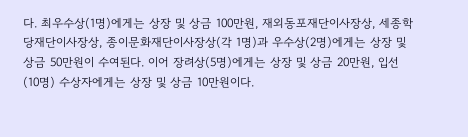다. 최우수상(1명)에게는 상장 및 상금 100만원, 재외동포재단이사장상, 세종학당재단이사장상, 종이문화재단이사장상(각 1명)과 우수상(2명)에게는 상장 및 상금 50만원이 수여된다. 이어 장려상(5명)에게는 상장 및 상금 20만원, 입선(10명) 수상자에게는 상장 및 상금 10만원이다.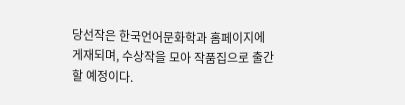당선작은 한국언어문화학과 홈페이지에 게재되며, 수상작을 모아 작품집으로 출간할 예정이다.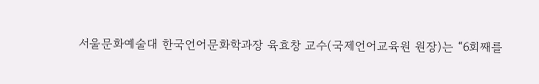서울문화예술대 한국언어문화학과장 육효창 교수(국제언어교육원 원장)는 “6회째를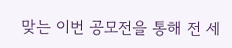맞는 이번 공모전을 통해 전 세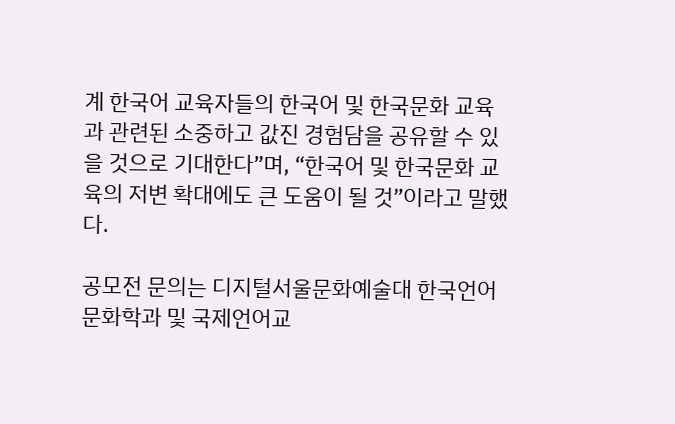계 한국어 교육자들의 한국어 및 한국문화 교육과 관련된 소중하고 값진 경험담을 공유할 수 있을 것으로 기대한다”며, “한국어 및 한국문화 교육의 저변 확대에도 큰 도움이 될 것”이라고 말했다.

공모전 문의는 디지털서울문화예술대 한국언어문화학과 및 국제언어교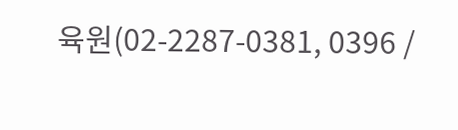육원(02-2287-0381, 0396 /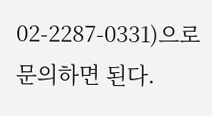02-2287-0331)으로 문의하면 된다.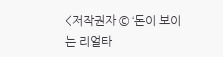<저작권자 © ‘돈이 보이는 리얼타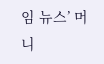임 뉴스’ 머니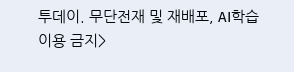투데이. 무단전재 및 재배포, AI학습 이용 금지>